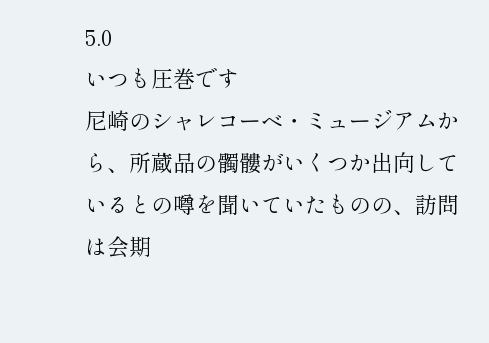5.0
いつも圧巻です
尼崎のシャレコーベ・ミュージアムから、所蔵品の髑髏がいくつか出向しているとの噂を聞いていたものの、訪問は会期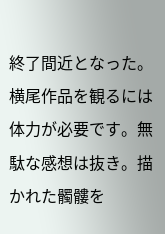終了間近となった。
横尾作品を観るには体力が必要です。無駄な感想は抜き。描かれた髑髏を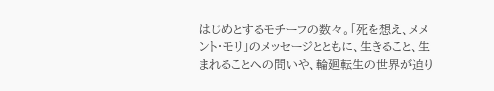はじめとするモチーフの数々。「死を想え、メメント・モリ」のメッセージとともに、生きること、生まれることへの問いや、輪廻転生の世界が迫り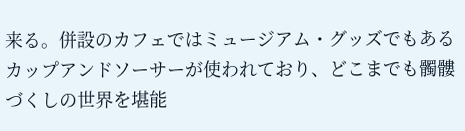来る。併設のカフェではミュージアム・グッズでもあるカップアンドソーサーが使われており、どこまでも髑髏づくしの世界を堪能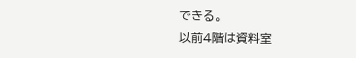できる。
以前4階は資料室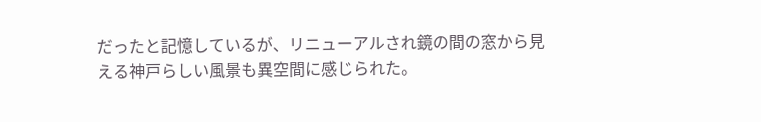だったと記憶しているが、リニューアルされ鏡の間の窓から見える神戸らしい風景も異空間に感じられた。